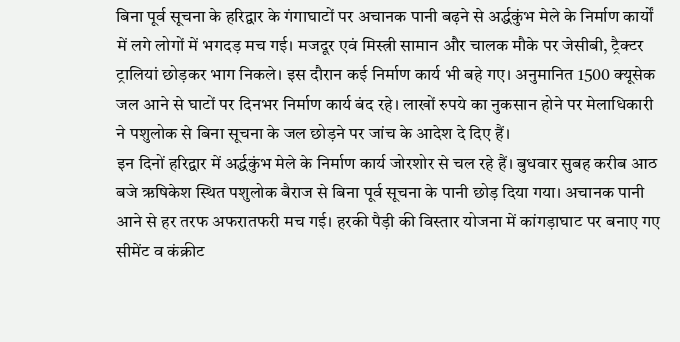बिना पूर्व सूचना के हरिद्वार के गंगाघाटों पर अचानक पानी बढ़ने से अर्द्धकुंभ मेले के निर्माण कार्यों में लगे लोगों में भगदड़ मच गई। मजदूर एवं मिस्त्री सामान और चालक मौके पर जेसीबी, ट्रैक्टर ट्रालियां छोड़कर भाग निकले। इस दौरान कई निर्माण कार्य भी बहे गए। अनुमानित 1500 क्यूसेक जल आने से घाटों पर दिनभर निर्माण कार्य बंद रहे। लाखों रुपये का नुकसान होने पर मेलाधिकारी ने पशुलोक से बिना सूचना के जल छोड़ने पर जांच के आदेश दे दिए हैं।
इन दिनों हरिद्वार में अर्द्धकुंभ मेले के निर्माण कार्य जोरशोर से चल रहे हैं। बुधवार सुबह करीब आठ बजे ऋषिकेश स्थित पशुलोक बैराज से बिना पूर्व सूचना के पानी छोड़ दिया गया। अचानक पानी आने से हर तरफ अफरातफरी मच गई। हरकी पैड़ी की विस्तार योजना में कांगड़ाघाट पर बनाए गए सीमेंट व कंक्रीट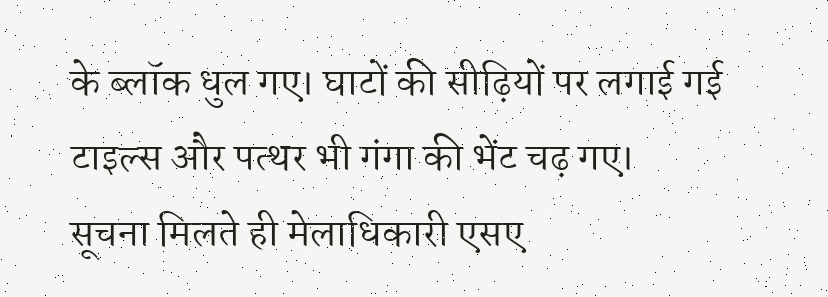के ब्लॉक धुल गए। घाटों की सीढ़ियों पर लगाई गई टाइल्स और पत्थर भी गंगा की भेंट चढ़ गए।
सूचना मिलते ही मेलाधिकारी एसए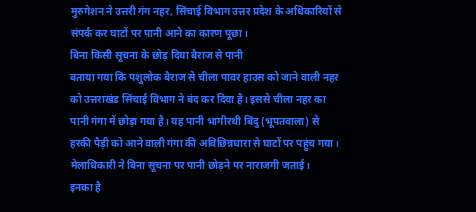मुरुगेशन ने उत्तरी गंग नहर, सिंचाई विभाग उत्तर प्रदेश के अधिकारियों से संपर्क कर घाटों पर पानी आने का कारण पूछा।
बिना किसी सूचना के छोड़ दिया बैराज से पानी
बताया गया कि पशुलोक बैराज से चीला पावर हाउस को जाने वाली नहर को उत्तराखंड सिंचाई विभाग ने बंद कर दिया है। इससे चीला नहर का पानी गंगा में छोड़ा गया है। यह पानी भागीरथी बिंदु (भूपतवाला) से हरकी पैड़ी को आने वाली गंगा की अविछिन्नधारा से घाटों पर पहुंच गया। मेलाधिकारी ने बिना सूचना पर पानी छोड़ने पर नाराजगी जताई।
इनका है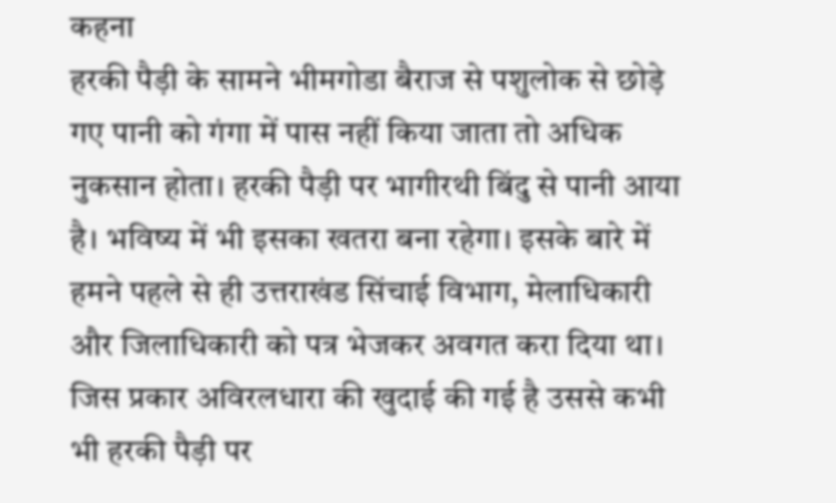कहना
हरकी पैड़ी के सामने भीमगोडा बैराज से पशुलोक से छोड़े गए पानी को गंगा में पास नहीं किया जाता तो अधिक नुकसान होता। हरकी पैड़ी पर भागीरथी बिंदु से पानी आया है। भविष्य में भी इसका खतरा बना रहेगा। इसके बारे में हमने पहले से ही उत्तराखंड सिंचाई विभाग, मेलाधिकारी और जिलाधिकारी को पत्र भेजकर अवगत करा दिया था। जिस प्रकार अविरलधारा की खुदाई की गई है उससे कभी भी हरकी पैड़ी पर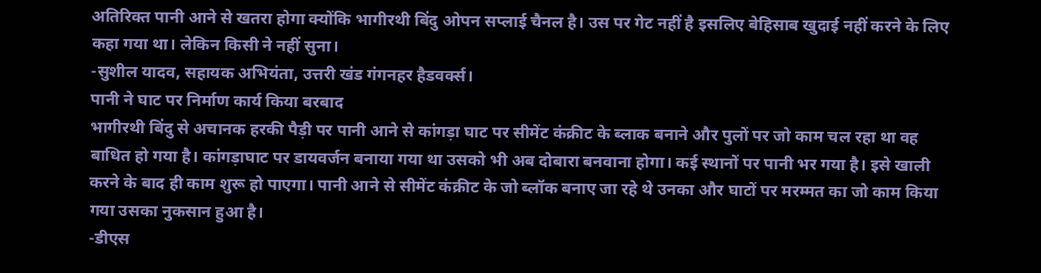अतिरिक्त पानी आने से खतरा होगा क्योंकि भागीरथी बिंदु ओपन सप्लाई चैनल है। उस पर गेट नहीं है इसलिए बेहिसाब खुदाई नहीं करने के लिए कहा गया था। लेकिन किसी ने नहीं सुना।
-सुशील यादव, सहायक अभियंता, उत्तरी खंड गंगनहर हैडवर्क्स।
पानी ने घाट पर निर्माण कार्य किया बरबाद
भागीरथी बिंदु से अचानक हरकी पैड़ी पर पानी आने से कांगड़ा घाट पर सीमेंट कंक्रीट के ब्लाक बनाने और पुलों पर जो काम चल रहा था वह बाधित हो गया है। कांगड़ाघाट पर डायवर्जन बनाया गया था उसको भी अब दोबारा बनवाना होगा। कई स्थानों पर पानी भर गया है। इसे खाली करने के बाद ही काम शुरू हो पाएगा। पानी आने से सीमेंट कंक्रीट के जो ब्लॉक बनाए जा रहे थे उनका और घाटों पर मरम्मत का जो काम किया गया उसका नुकसान हुआ है।
-डीएस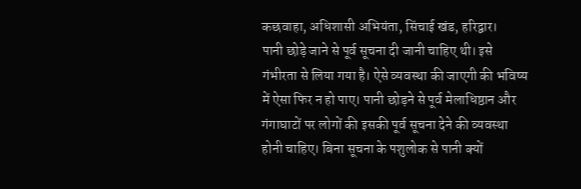कछवाहा, अधिशासी अभियंता, सिंचाई खंड, हरिद्वार।
पानी छोड़े जाने से पूर्व सूचना दी जानी चाहिए थी। इसे गंभीरता से लिया गया है। ऐसे व्यवस्था की जाएगी की भविष्य में ऐसा फिर न हो पाए। पानी छोड़ने से पूर्व मेलाधिष्ठान और गंगाघाटों पर लोगों की इसकी पूर्व सूचना देने की व्यवस्था होनी चाहिए। बिना सूचना के पशुलोक से पानी क्यों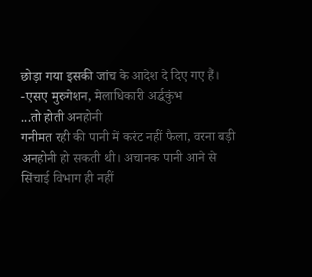छोड़ा गया इसकी जांच के आदेश दे दिए गए हैं।
-एसए मुरुगेशन, मेलाधिकारी अर्द्धकुंभ
...तो होती अनहोनी
गनीमत रही की पानी में करंट नहीं फैला, वरना बड़ी अनहोनी हो सकती थी। अचानक पानी आने से सिंचाई विभाग ही नहीं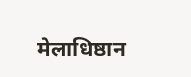मेलाधिष्ठान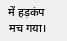में हड़कंप मच गया।